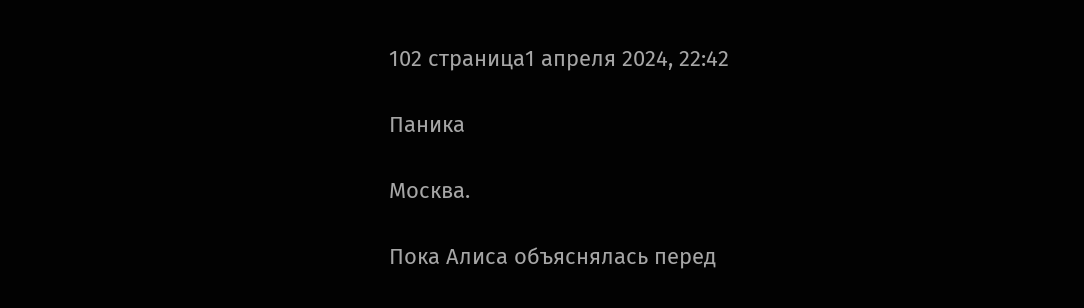102 страница1 апреля 2024, 22:42

Паника

Москва.

Пока Алиса объяснялась перед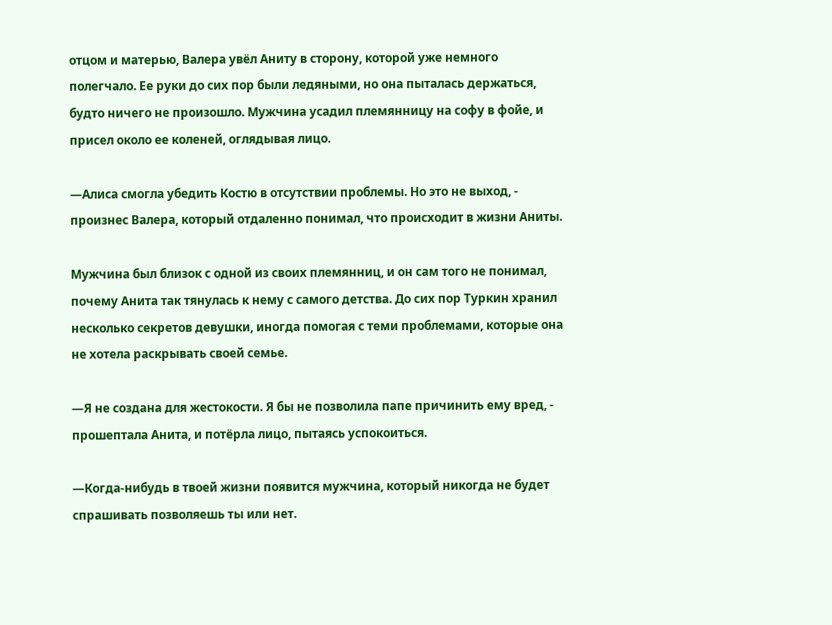отцом и матерью, Валера увёл Аниту в сторону, которой уже немного полегчало. Ее руки до сих пор были ледяными, но она пыталась держаться, будто ничего не произошло. Мужчина усадил племянницу на софу в фойе, и присел около ее коленей, оглядывая лицо.

—Алиса смогла убедить Костю в отсутствии проблемы. Но это не выход, - произнес Валера, который отдаленно понимал, что происходит в жизни Аниты.

Мужчина был близок с одной из своих племянниц, и он сам того не понимал, почему Анита так тянулась к нему с самого детства. До сих пор Туркин хранил несколько секретов девушки, иногда помогая с теми проблемами, которые она не хотела раскрывать своей семье.

—Я не создана для жестокости. Я бы не позволила папе причинить ему вред, - прошептала Анита, и потёрла лицо, пытаясь успокоиться.

—Когда-нибудь в твоей жизни появится мужчина, который никогда не будет спрашивать позволяешь ты или нет.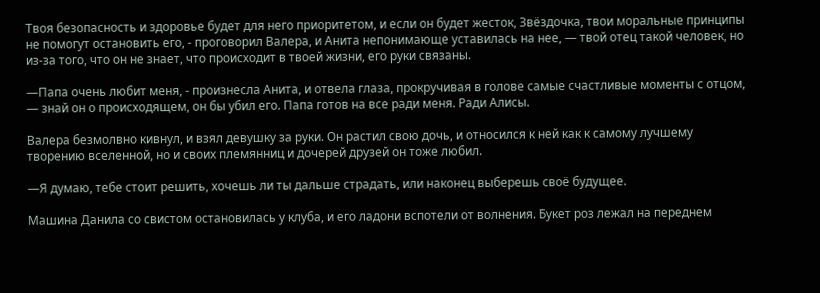Твоя безопасность и здоровье будет для него приоритетом, и если он будет жесток, Звёздочка, твои моральные принципы не помогут остановить его, - проговорил Валера, и Анита непонимающе уставилась на нее, — твой отец такой человек, но из-за того, что он не знает, что происходит в твоей жизни, его руки связаны.

—Папа очень любит меня, - произнесла Анита, и отвела глаза, прокручивая в голове самые счастливые моменты с отцом, — знай он о происходящем, он бы убил его. Папа готов на все ради меня. Ради Алисы.

Валера безмолвно кивнул, и взял девушку за руки. Он растил свою дочь, и относился к ней как к самому лучшему творению вселенной, но и своих племянниц и дочерей друзей он тоже любил.

—Я думаю, тебе стоит решить, хочешь ли ты дальше страдать, или наконец выберешь своё будущее.

Машина Данила со свистом остановилась у клуба, и его ладони вспотели от волнения. Букет роз лежал на переднем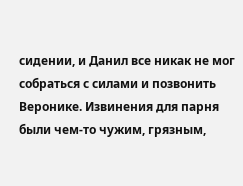сидении, и Данил все никак не мог собраться с силами и позвонить Веронике. Извинения для парня были чем-то чужим, грязным,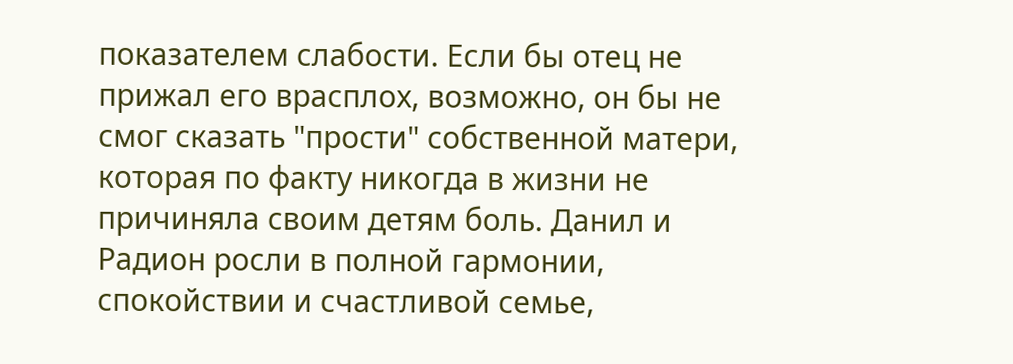показателем слабости. Если бы отец не прижал его врасплох, возможно, он бы не смог сказать "прости" собственной матери, которая по факту никогда в жизни не причиняла своим детям боль. Данил и Радион росли в полной гармонии, спокойствии и счастливой семье,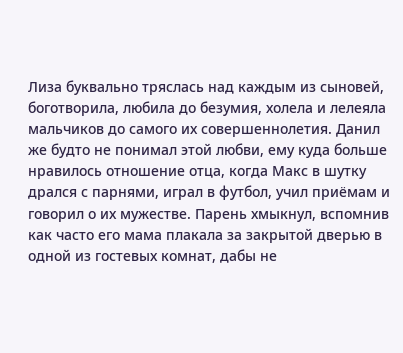Лиза буквально тряслась над каждым из сыновей, боготворила, любила до безумия, холела и лелеяла мальчиков до самого их совершеннолетия. Данил же будто не понимал этой любви, ему куда больше нравилось отношение отца, когда Макс в шутку дрался с парнями, играл в футбол, учил приёмам и говорил о их мужестве. Парень хмыкнул, вспомнив как часто его мама плакала за закрытой дверью в одной из гостевых комнат, дабы не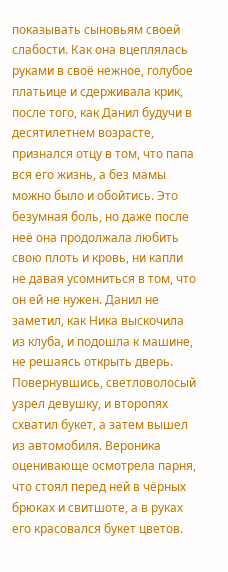показывать сыновьям своей слабости. Как она вцеплялась руками в своё нежное, голубое платьице и сдерживала крик, после того, как Данил будучи в десятилетнем возрасте, признался отцу в том, что папа вся его жизнь, а без мамы можно было и обойтись. Это безумная боль, но даже после неё она продолжала любить свою плоть и кровь, ни капли не давая усомниться в том, что он ей не нужен. Данил не заметил, как Ника выскочила из клуба, и подошла к машине, не решаясь открыть дверь. Повернувшись, светловолосый узрел девушку, и второпях схватил букет, а затем вышел из автомобиля. Вероника оценивающе осмотрела парня, что стоял перед ней в чёрных брюках и свитшоте, а в руках его красовался букет цветов.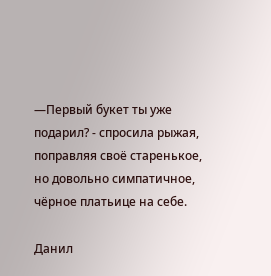—Первый букет ты уже подарил? - спросила рыжая, поправляя своё старенькое, но довольно симпатичное, чёрное платьице на себе.

Данил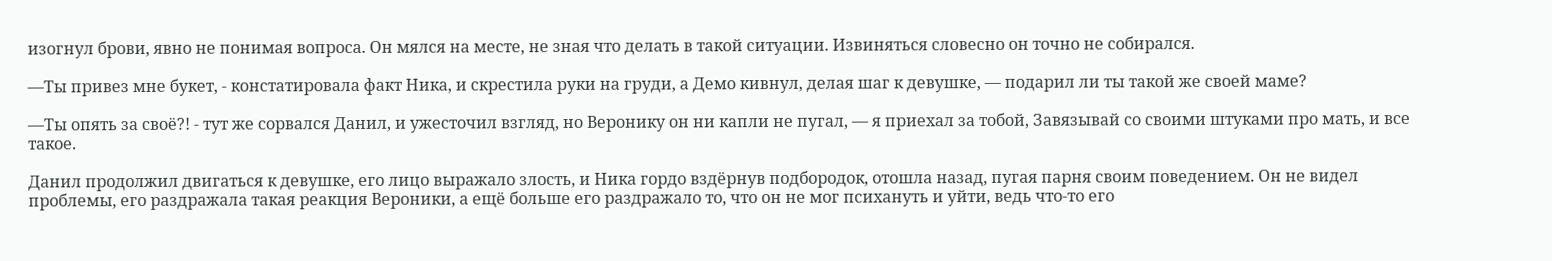изогнул брови, явно не понимая вопроса. Он мялся на месте, не зная что делать в такой ситуации. Извиняться словесно он точно не собирался.

—Ты привез мне букет, - констатировала факт Ника, и скрестила руки на груди, а Демо кивнул, делая шаг к девушке, — подарил ли ты такой же своей маме?

—Ты опять за своё?! - тут же сорвался Данил, и ужесточил взгляд, но Веронику он ни капли не пугал, — я приехал за тобой, Завязывай со своими штуками про мать, и все такое.

Данил продолжил двигаться к девушке, его лицо выражало злость, и Ника гордо вздёрнув подбородок, отошла назад, пугая парня своим поведением. Он не видел проблемы, его раздражала такая реакция Вероники, а ещё больше его раздражало то, что он не мог психануть и уйти, ведь что-то его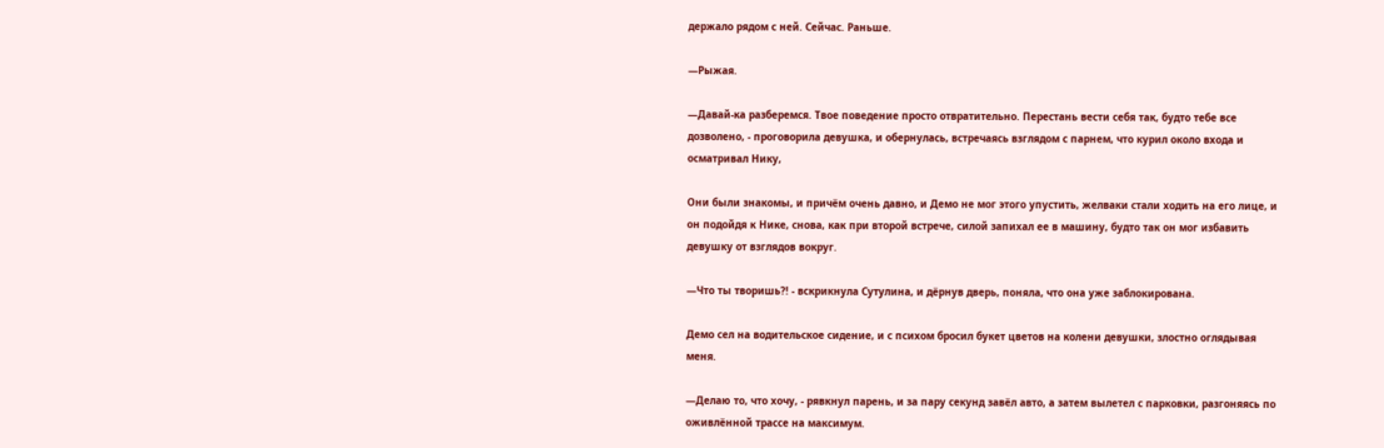держало рядом с ней. Сейчас. Раньше.

—Рыжая.

—Давай-ка разберемся. Твое поведение просто отвратительно. Перестань вести себя так, будто тебе все дозволено, - проговорила девушка, и обернулась, встречаясь взглядом с парнем, что курил около входа и осматривал Нику,

Они были знакомы, и причём очень давно, и Демо не мог этого упустить, желваки стали ходить на его лице, и он подойдя к Нике, снова, как при второй встрече, силой запихал ее в машину, будто так он мог избавить девушку от взглядов вокруг.

—Что ты творишь?! - вскрикнула Сутулина, и дёрнув дверь, поняла, что она уже заблокирована.

Демо сел на водительское сидение, и с психом бросил букет цветов на колени девушки, злостно оглядывая меня.

—Делаю то, что хочу, - рявкнул парень, и за пару секунд завёл авто, а затем вылетел с парковки, разгоняясь по оживлённой трассе на максимум.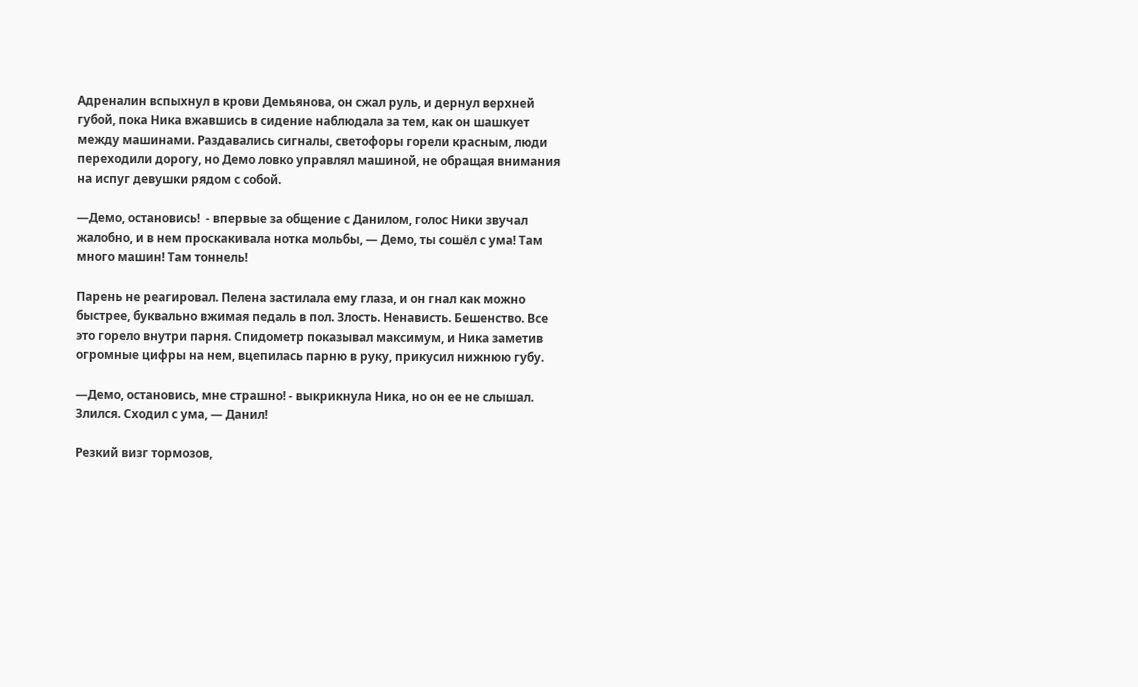Адреналин вспыхнул в крови Демьянова, он сжал руль, и дернул верхней губой, пока Ника вжавшись в сидение наблюдала за тем, как он шашкует между машинами. Раздавались сигналы, светофоры горели красным, люди переходили дорогу, но Демо ловко управлял машиной, не обращая внимания на испуг девушки рядом с собой.

—Демо, остановись!  - впервые за общение с Данилом, голос Ники звучал жалобно, и в нем проскакивала нотка мольбы, — Демо, ты сошёл с ума! Там много машин! Там тоннель!

Парень не реагировал. Пелена застилала ему глаза, и он гнал как можно быстрее, буквально вжимая педаль в пол. Злость. Ненависть. Бешенство. Все это горело внутри парня. Спидометр показывал максимум, и Ника заметив огромные цифры на нем, вцепилась парню в руку, прикусил нижнюю губу.

—Демо, остановись, мне страшно! - выкрикнула Ника, но он ее не слышал. Злился. Сходил с ума, — Данил!

Резкий визг тормозов,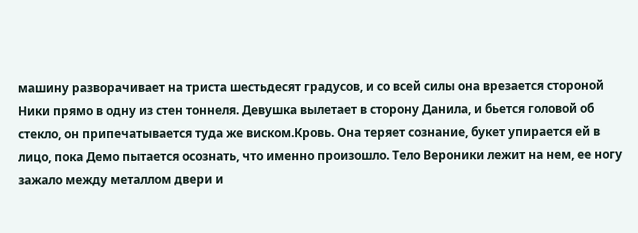машину разворачивает на триста шестьдесят градусов, и со всей силы она врезается стороной Ники прямо в одну из стен тоннеля. Девушка вылетает в сторону Данила, и бьется головой об стекло, он припечатывается туда же виском.Кровь. Она теряет сознание, букет упирается ей в лицо, пока Демо пытается осознать, что именно произошло. Тело Вероники лежит на нем, ее ногу зажало между металлом двери и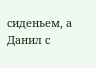сиденьем, а Данил с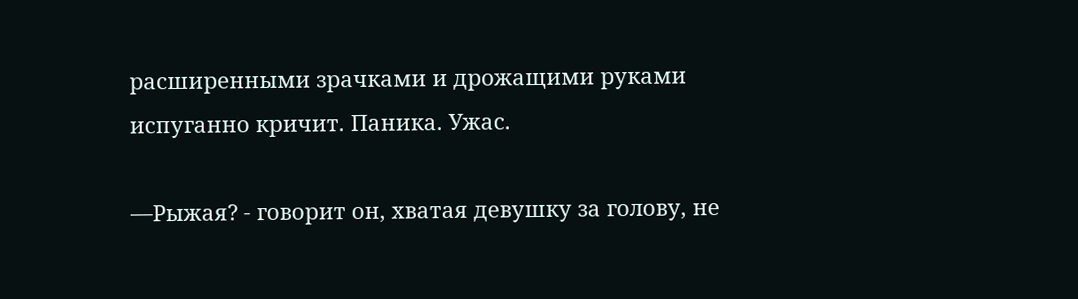расширенными зрачками и дрожащими руками испуганно кричит. Паника. Ужас.

—Рыжая? - говорит он, хватая девушку за голову, не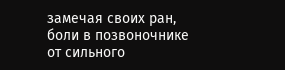замечая своих ран, боли в позвоночнике от сильного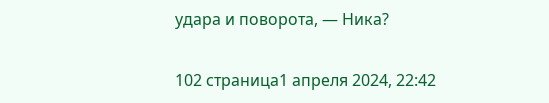удара и поворота, — Ника?

102 страница1 апреля 2024, 22:42